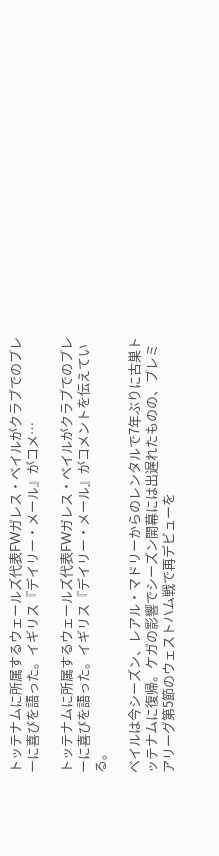トッテナムに所属するウェールズ代表FWガレス・ベイルがクラブでのプレーに喜びを語った。イギリス『デイリー・メール』がコメ…

トッテナムに所属するウェールズ代表FWガレス・ベイルがクラブでのプレーに喜びを語った。イギリス『デイリー・メール』がコメントを伝えている。

ベイルは今シーズン、レアル・マドリーからのレンタルで7年ぶりに古巣トッテナムに復帰。ケガの影響でシーズン開幕には出遅れたものの、プレミアリーグ第5節のウェストハム戦で再デビューを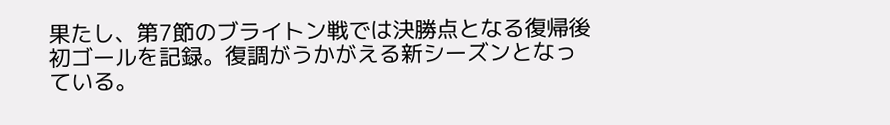果たし、第7節のブライトン戦では決勝点となる復帰後初ゴールを記録。復調がうかがえる新シーズンとなっている。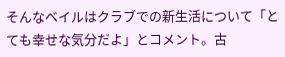そんなベイルはクラブでの新生活について「とても幸せな気分だよ」とコメント。古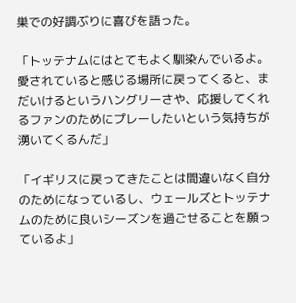巣での好調ぶりに喜びを語った。

「トッテナムにはとてもよく馴染んでいるよ。愛されていると感じる場所に戻ってくると、まだいけるというハングリーさや、応援してくれるファンのためにプレーしたいという気持ちが湧いてくるんだ」

「イギリスに戻ってきたことは間違いなく自分のためになっているし、ウェールズとトッテナムのために良いシーズンを過ごせることを願っているよ」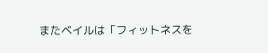またベイルは「フィットネスを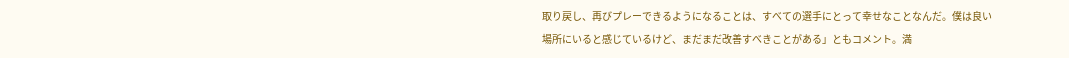取り戻し、再びプレーできるようになることは、すべての選手にとって幸せなことなんだ。僕は良い場所にいると感じているけど、まだまだ改善すべきことがある」ともコメント。満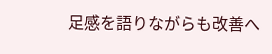足感を語りながらも改善へ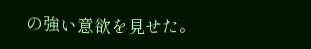の強い意欲を見せた。